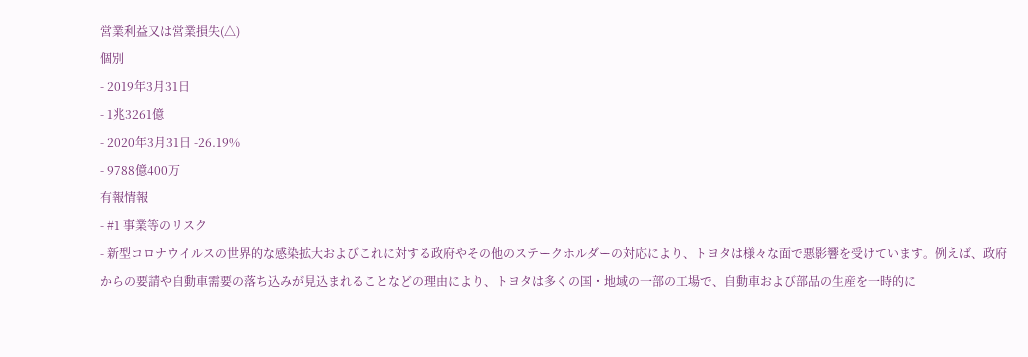営業利益又は営業損失(△)
個別
- 2019年3月31日
- 1兆3261億
- 2020年3月31日 -26.19%
- 9788億400万
有報情報
- #1 事業等のリスク
- 新型コロナウイルスの世界的な感染拡大およびこれに対する政府やその他のステークホルダーの対応により、トヨタは様々な面で悪影響を受けています。例えば、政府からの要請や自動車需要の落ち込みが見込まれることなどの理由により、トヨタは多くの国・地域の一部の工場で、自動車および部品の生産を一時的に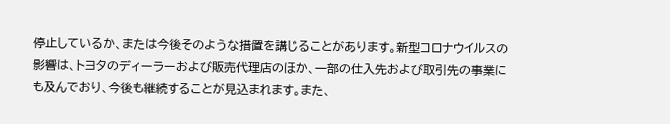停止しているか、または今後そのような措置を講じることがあります。新型コロナウイルスの影響は、トヨタのディーラーおよび販売代理店のほか、一部の仕入先および取引先の事業にも及んでおり、今後も継続することが見込まれます。また、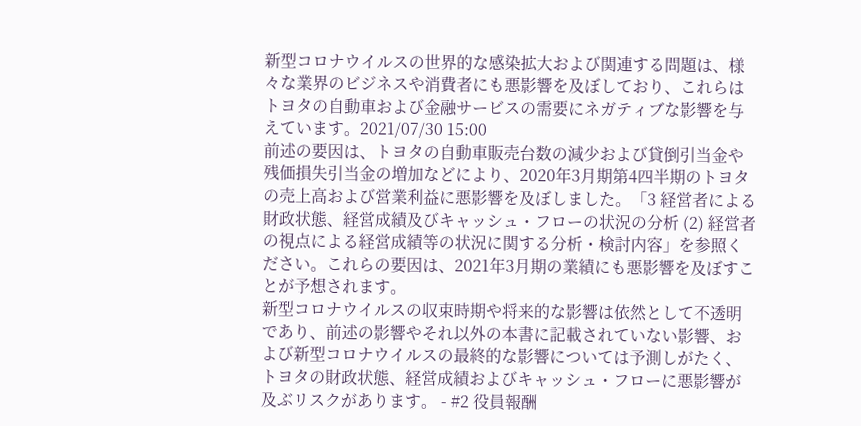新型コロナウイルスの世界的な感染拡大および関連する問題は、様々な業界のビジネスや消費者にも悪影響を及ぼしており、これらはトヨタの自動車および金融サービスの需要にネガティブな影響を与えています。2021/07/30 15:00
前述の要因は、トヨタの自動車販売台数の減少および貸倒引当金や残価損失引当金の増加などにより、2020年3月期第4四半期のトヨタの売上高および営業利益に悪影響を及ぼしました。「3 経営者による財政状態、経営成績及びキャッシュ・フローの状況の分析 (2) 経営者の視点による経営成績等の状況に関する分析・検討内容」を参照ください。これらの要因は、2021年3月期の業績にも悪影響を及ぼすことが予想されます。
新型コロナウイルスの収束時期や将来的な影響は依然として不透明であり、前述の影響やそれ以外の本書に記載されていない影響、および新型コロナウイルスの最終的な影響については予測しがたく、トヨタの財政状態、経営成績およびキャッシュ・フローに悪影響が及ぶリスクがあります。 - #2 役員報酬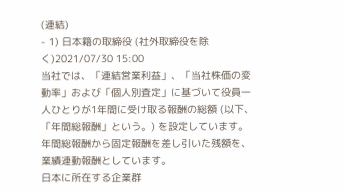(連結)
- 1) 日本籍の取締役 (社外取締役を除く)2021/07/30 15:00
当社では、「連結営業利益」、「当社株価の変動率」および「個人別査定」に基づいて役員一人ひとりが1年間に受け取る報酬の総額 (以下、「年間総報酬」という。) を設定しています。年間総報酬から固定報酬を差し引いた残額を、業績連動報酬としています。
日本に所在する企業群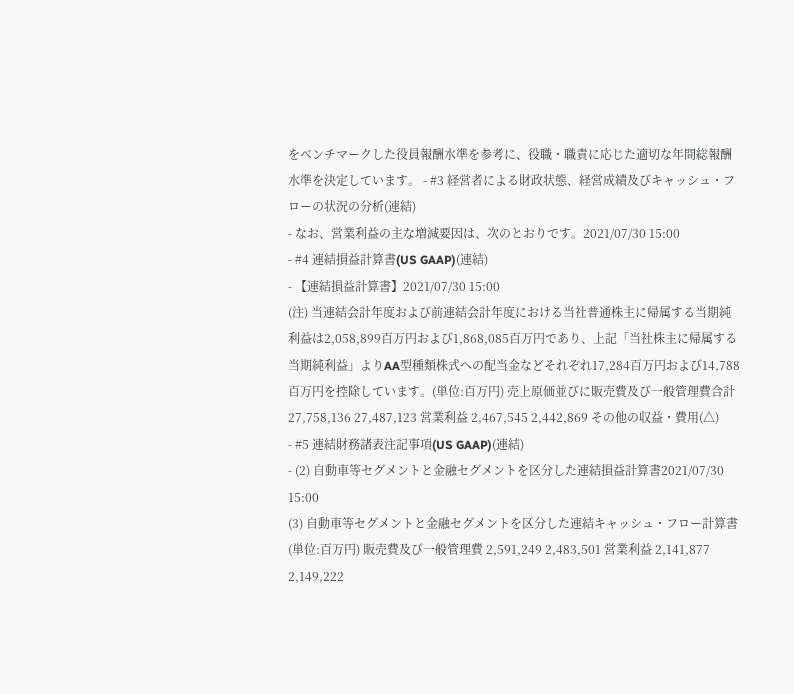をベンチマークした役員報酬水準を参考に、役職・職責に応じた適切な年間総報酬水準を決定しています。 - #3 経営者による財政状態、経営成績及びキャッシュ・フローの状況の分析(連結)
- なお、営業利益の主な増減要因は、次のとおりです。2021/07/30 15:00
- #4 連結損益計算書(US GAAP)(連結)
- 【連結損益計算書】2021/07/30 15:00
(注) 当連結会計年度および前連結会計年度における当社普通株主に帰属する当期純利益は2,058,899百万円および1,868,085百万円であり、上記「当社株主に帰属する当期純利益」よりAA型種類株式への配当金などそれぞれ17,284百万円および14,788百万円を控除しています。(単位:百万円) 売上原価並びに販売費及び一般管理費合計 27,758,136 27,487,123 営業利益 2,467,545 2,442,869 その他の収益・費用(△)
- #5 連結財務諸表注記事項(US GAAP)(連結)
- (2) 自動車等セグメントと金融セグメントを区分した連結損益計算書2021/07/30 15:00
(3) 自動車等セグメントと金融セグメントを区分した連結キャッシュ・フロー計算書(単位:百万円) 販売費及び一般管理費 2,591,249 2,483,501 営業利益 2,141,877 2,149,222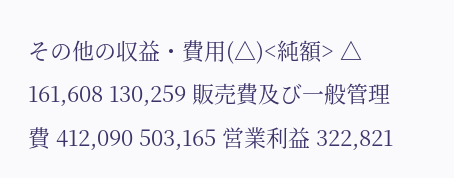その他の収益・費用(△)<純額> △ 161,608 130,259 販売費及び一般管理費 412,090 503,165 営業利益 322,821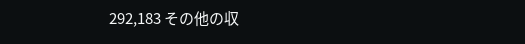292,183 その他の収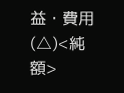益・費用(△)<純額>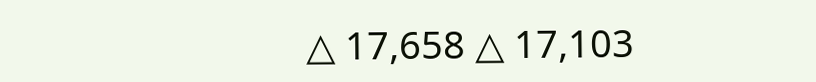△ 17,658 △ 17,103